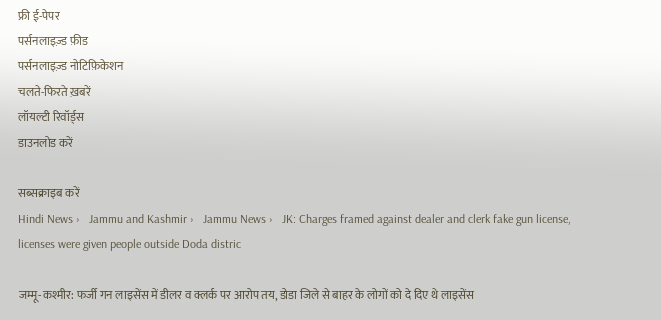फ्री ई-पेपर
पर्सनलाइज़्ड फ़ीड
पर्सनलाइज़्ड नोटिफ़िकेशन
चलते-फिरते ख़बरें
लॉयल्टी रिवॉर्ड्स
डाउनलोड करें

सब्सक्राइब करें
Hindi News ›   Jammu and Kashmir ›   Jammu News ›   JK: Charges framed against dealer and clerk fake gun license, licenses were given people outside Doda distric

जम्मू-कश्मीर: फर्जी गन लाइसेंस में डीलर व क्लर्क पर आरोप तय, डोडा जिले से बाहर के लोगों को दे दिए थे लाइसेंस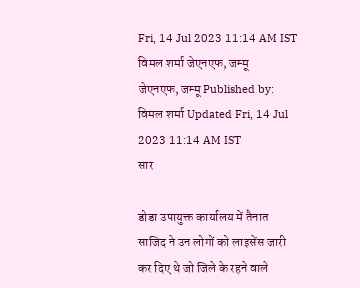Fri, 14 Jul 2023 11:14 AM IST
विमल शर्मा जेएनएफ, जम्मू
जेएनएफ, जम्मू Published by: विमल शर्मा Updated Fri, 14 Jul 2023 11:14 AM IST
सार

डोडा उपायुक्त कार्यालय में तैनात साजिद ने उन लोगों को लाइसेंस जारी कर दिए थे जो जिले के रहने वाले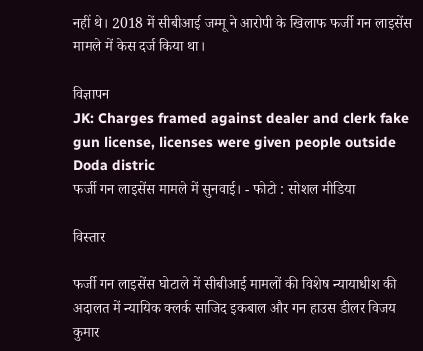नहीं थे। 2018 में सीबीआई जम्मू ने आरोपी के खिलाफ फर्जी गन लाइसेंस मामले में केस दर्ज किया था।

विज्ञापन
JK: Charges framed against dealer and clerk fake gun license, licenses were given people outside Doda distric
फर्जी गन लाइसेंस मामले में सुनवाई। - फोटो : सोशल मीडिया

विस्तार

फर्जी गन लाइसेंस घोटाले में सीबीआई मामलों की विशेष न्यायाधीश की अदालत में न्यायिक क्लर्क साजिद इकबाल और गन हाउस डीलर विजय कुमार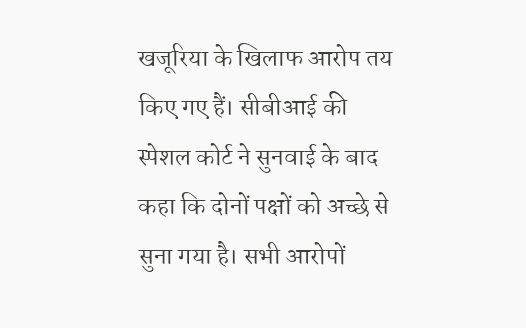खजूरिया के खिलाफ आरोप तय किए गए हैं। सीबीआई की स्पेशल कोर्ट ने सुनवाई के बाद कहा कि दोनों पक्षों को अच्छे से सुना गया है। सभी आरोपों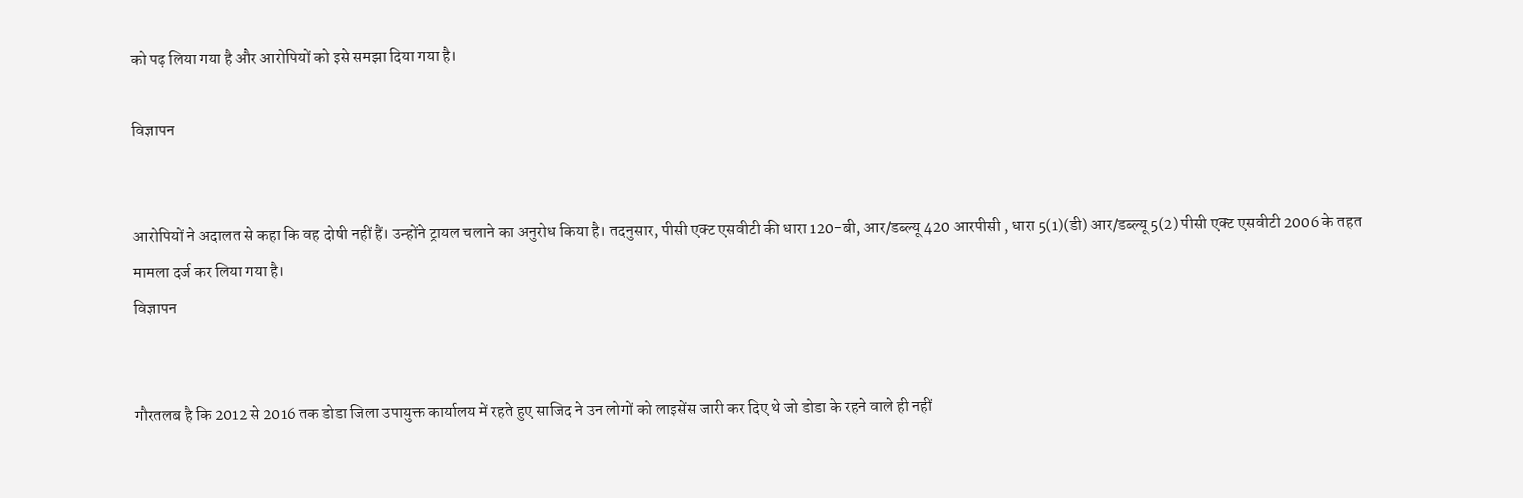को पढ़ लिया गया है और आरोपियों को इसे समझा दिया गया है।

विज्ञापन


आरोपियों ने अदालत से कहा कि वह दोषी नहीं हैं। उन्होंने ट्रायल चलाने का अनुरोध किया है। तदनुसार, पीसी एक्ट एसवीटी की धारा 120-बी, आर/डब्ल्यू 420 आरपीसी , धारा 5(1)(डी) आर/डब्ल्यू 5(2) पीसी एक्ट एसवीटी 2006 के तहत मामला दर्ज कर लिया गया है।
विज्ञापन


गौरतलब है कि 2012 से 2016 तक डोडा जिला उपायुक्त कार्यालय में रहते हुए साजिद ने उन लोगों को लाइसेंस जारी कर दिए थे जो डोडा के रहने वाले ही नहीं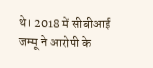थे। 2018 में सीबीआई जम्मू ने आरोपी के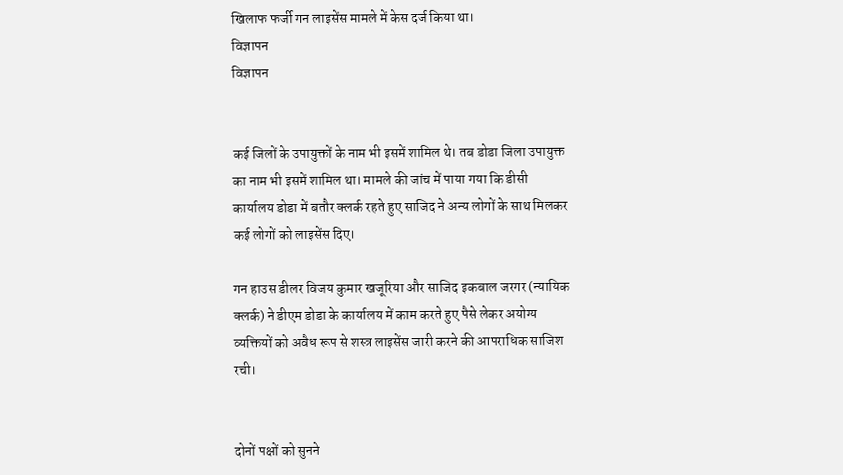खिलाफ फर्जी गन लाइसेंस मामले में केस दर्ज किया था।
विज्ञापन
विज्ञापन


कई जिलों के उपायुक्तों के नाम भी इसमें शामिल थे। तब डोडा जिला उपायुक्त का नाम भी इसमें शामिल था। मामले की जांच में पाया गया कि डीसी कार्यालय डोडा में बतौर क्लर्क रहते हुए साजिद ने अन्य लोगों के साथ मिलकर कई लोगों को लाइसेंस दिए।

गन हाउस डीलर विजय कुमार खजूरिया और साजिद इकबाल जरगर (न्यायिक क्लर्क) ने डीएम डोडा के कार्यालय में काम करते हुए पैसे लेकर अयोग्य व्यक्तियों को अवैध रूप से शस्त्र लाइसेंस जारी करने की आपराधिक साजिश रची।


दोनों पक्षों को सुनने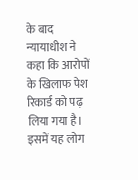के बाद न्यायाधीश ने कहा कि आरोपों के खिलाफ पेश रिकार्ड को पढ़ लिया गया है। इसमें यह लोग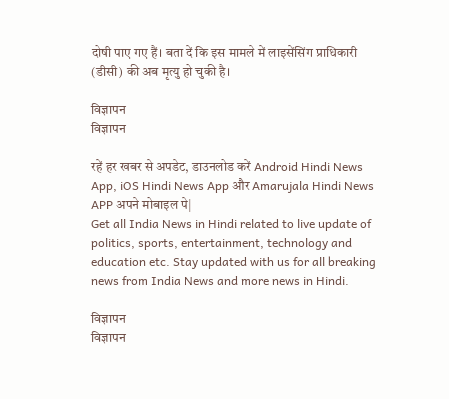दोषी पाए गए हैं। बता दें कि इस मामले में लाइसेंसिंग प्राधिकारी (डीसी) की अब मृत्यु हो चुकी है।

विज्ञापन
विज्ञापन

रहें हर खबर से अपडेट, डाउनलोड करें Android Hindi News App, iOS Hindi News App और Amarujala Hindi News APP अपने मोबाइल पे|
Get all India News in Hindi related to live update of politics, sports, entertainment, technology and education etc. Stay updated with us for all breaking news from India News and more news in Hindi.

विज्ञापन
विज्ञापन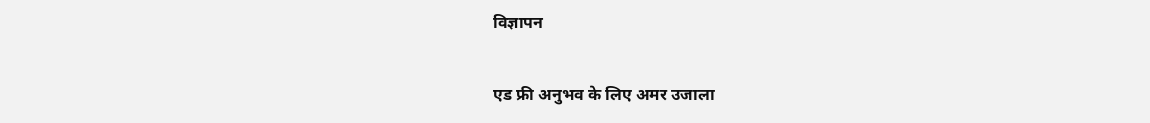विज्ञापन

एड फ्री अनुभव के लिए अमर उजाला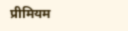प्रीमियम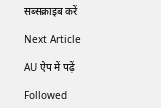सब्सक्राइब करें

Next Article

AU ऐप में पढ़ें

Followed